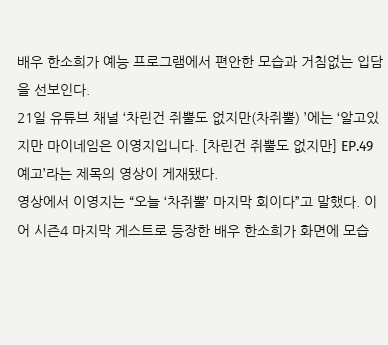배우 한소희가 예능 프로그램에서 편안한 모습과 거침없는 입담을 선보인다.
21일 유튜브 채널 ‘차린건 쥐뿔도 없지만(차쥐뿔) ’에는 ‘알고있지만 마이네임은 이영지입니다. [차린건 쥐뿔도 없지만] EP.49 예고’라는 제목의 영상이 게재됐다.
영상에서 이영지는 “오늘 ‘차쥐뿔’ 마지막 회이다”고 말했다. 이어 시즌4 마지막 게스트로 등장한 배우 한소희가 화면에 모습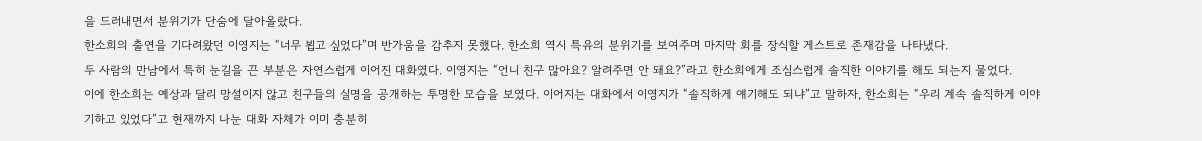을 드러내면서 분위기가 단숨에 달아올랐다.
한소희의 출연을 기다려왔던 이영지는 “너무 뵙고 싶었다”며 반가움을 감추지 못했다. 한소희 역시 특유의 분위기를 보여주며 마지막 회를 장식할 게스트로 존재감을 나타냈다.
두 사람의 만남에서 특히 눈길을 끈 부분은 자연스럽게 이어진 대화였다. 이영지는 “언니 친구 많아요? 알려주면 안 돼요?”라고 한소희에게 조심스럽게 솔직한 이야기를 해도 되는지 물었다.
이에 한소희는 예상과 달리 망설이지 않고 친구들의 실명을 공개하는 투명한 모습을 보였다. 이어지는 대화에서 이영지가 “솔직하게 얘기해도 되냐”고 말하자, 한소희는 “우리 계속 솔직하게 이야기하고 있었다”고 현재까지 나눈 대화 자체가 이미 충분히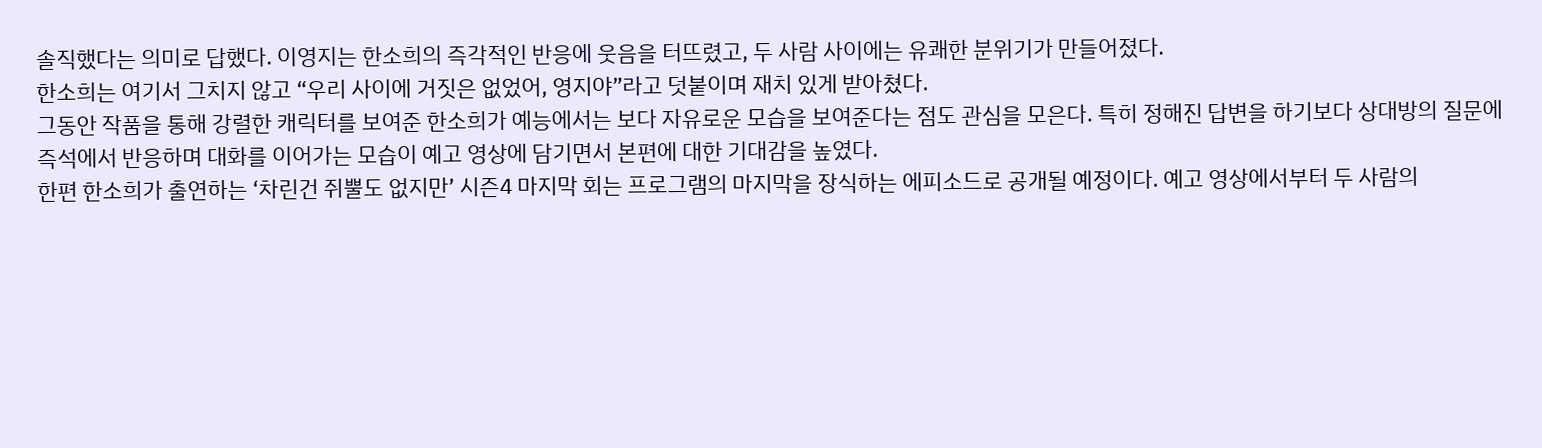솔직했다는 의미로 답했다. 이영지는 한소희의 즉각적인 반응에 웃음을 터뜨렸고, 두 사람 사이에는 유쾌한 분위기가 만들어졌다.
한소희는 여기서 그치지 않고 “우리 사이에 거짓은 없었어, 영지야”라고 덧붙이며 재치 있게 받아쳤다.
그동안 작품을 통해 강렬한 캐릭터를 보여준 한소희가 예능에서는 보다 자유로운 모습을 보여준다는 점도 관심을 모은다. 특히 정해진 답변을 하기보다 상대방의 질문에 즉석에서 반응하며 대화를 이어가는 모습이 예고 영상에 담기면서 본편에 대한 기대감을 높였다.
한편 한소희가 출연하는 ‘차린건 쥐뿔도 없지만’ 시즌4 마지막 회는 프로그램의 마지막을 장식하는 에피소드로 공개될 예정이다. 예고 영상에서부터 두 사람의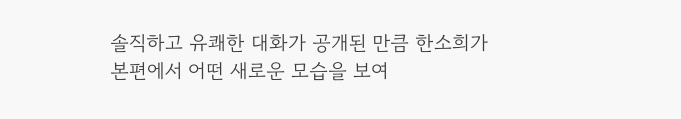솔직하고 유쾌한 대화가 공개된 만큼 한소희가 본편에서 어떤 새로운 모습을 보여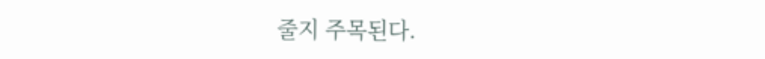줄지 주목된다.